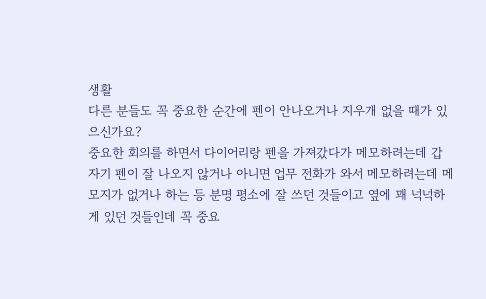생활
다른 분들도 꼭 중요한 순간에 펜이 안나오거나 지우개 없을 때가 있으신가요?
중요한 회의를 하면서 다이어리랑 펜을 가져갔다가 메모하려는데 갑자기 펜이 잘 나오지 않거나 아니면 업무 전화가 와서 메모하려는데 메모지가 없거나 하는 등 분명 평소에 잘 쓰던 것들이고 옆에 꽤 넉넉하게 있던 것들인데 꼭 중요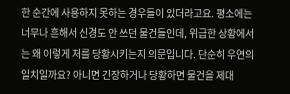한 순간에 사용하지 못하는 경우들이 있더라고요. 평소에는 너무나 흔해서 신경도 안 쓰던 물건들인데, 위급한 상황에서는 왜 이렇게 저를 당황시키는지 의문입니다. 단순히 우연의 일치일까요? 아니면 긴장하거나 당황하면 물건을 제대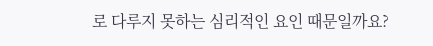로 다루지 못하는 심리적인 요인 때문일까요?